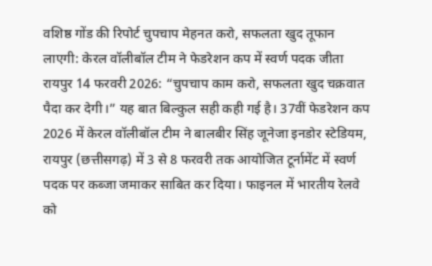वशिष्ठ गोंड की रिपोर्ट चुपचाप मेहनत करो, सफलता खुद तूफान लाएगी: केरल वॉलीबॉल टीम ने फेडरेशन कप में स्वर्ण पदक जीता रायपुर 14 फरवरी 2026: “चुपचाप काम करो, सफलता खुद चक्रवात पैदा कर देगी।” यह बात बिल्कुल सही कही गई है। 37वीं फेडरेशन कप 2026 में केरल वॉलीबॉल टीम ने बालबीर सिंह जूनेजा इनडोर स्टेडियम, रायपुर (छत्तीसगढ़) में 3 से 8 फरवरी तक आयोजित टूर्नामेंट में स्वर्ण पदक पर कब्जा जमाकर साबित कर दिया। फाइनल में भारतीय रेलवे को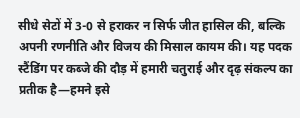सीधे सेटों में 3-0 से हराकर न सिर्फ जीत हासिल की, बल्कि अपनी रणनीति और विजय की मिसाल कायम की। यह पदक स्टैंडिंग पर कब्जे की दौड़ में हमारी चतुराई और दृढ़ संकल्प का प्रतीक है—हमने इसे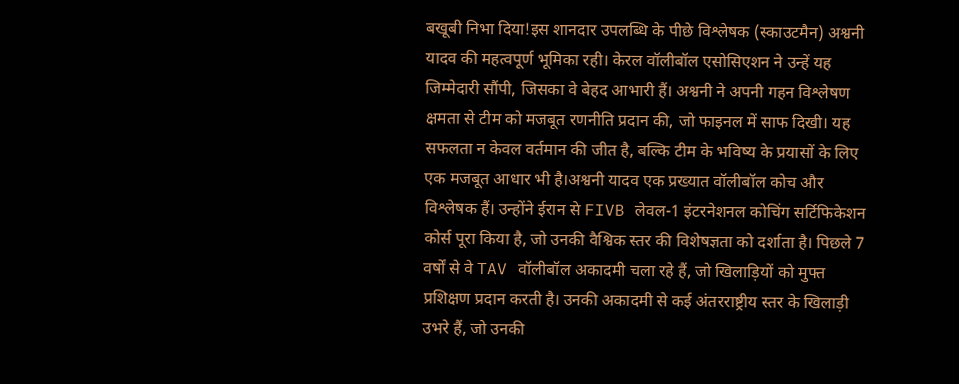बखूबी निभा दिया!इस शानदार उपलब्धि के पीछे विश्लेषक (स्काउटमैन) अश्वनी यादव की महत्वपूर्ण भूमिका रही। केरल वॉलीबॉल एसोसिएशन ने उन्हें यह जिम्मेदारी सौंपी, जिसका वे बेहद आभारी हैं। अश्वनी ने अपनी गहन विश्लेषण क्षमता से टीम को मजबूत रणनीति प्रदान की, जो फाइनल में साफ दिखी। यह सफलता न केवल वर्तमान की जीत है, बल्कि टीम के भविष्य के प्रयासों के लिए एक मजबूत आधार भी है।अश्वनी यादव एक प्रख्यात वॉलीबॉल कोच और विश्लेषक हैं। उन्होंने ईरान से FIVB लेवल-1 इंटरनेशनल कोचिंग सर्टिफिकेशन कोर्स पूरा किया है, जो उनकी वैश्विक स्तर की विशेषज्ञता को दर्शाता है। पिछले 7 वर्षों से वे TAV वॉलीबॉल अकादमी चला रहे हैं, जो खिलाड़ियों को मुफ्त प्रशिक्षण प्रदान करती है। उनकी अकादमी से कई अंतरराष्ट्रीय स्तर के खिलाड़ी उभरे हैं, जो उनकी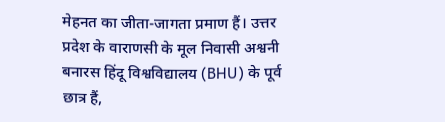मेहनत का जीता-जागता प्रमाण हैं। उत्तर प्रदेश के वाराणसी के मूल निवासी अश्वनी बनारस हिंदू विश्वविद्यालय (BHU) के पूर्व छात्र हैं,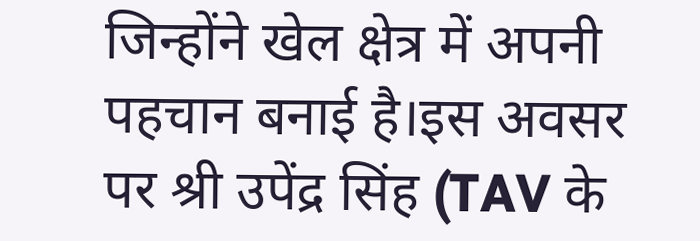जिन्होंने खेल क्षेत्र में अपनी पहचान बनाई है।इस अवसर पर श्री उपेंद्र सिंह (TAV के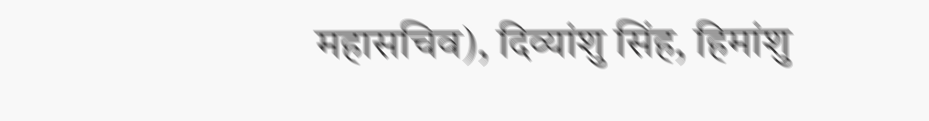महासचिव), दिव्यांशु सिंह, हिमांशु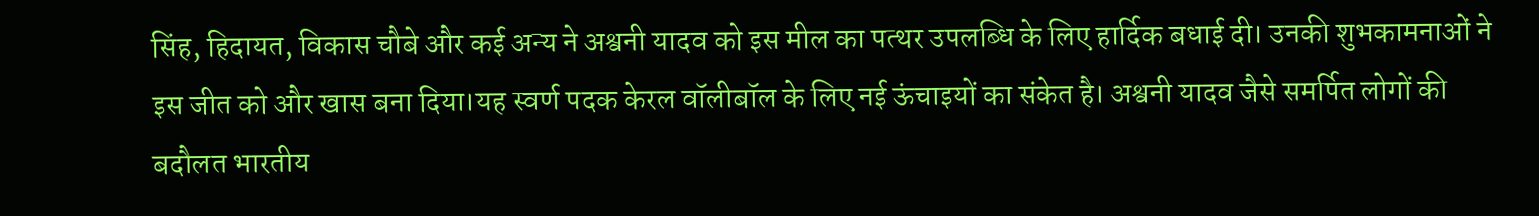सिंह, हिदायत, विकास चौबे और कई अन्य ने अश्वनी यादव को इस मील का पत्थर उपलब्धि के लिए हार्दिक बधाई दी। उनकी शुभकामनाओं ने इस जीत को और खास बना दिया।यह स्वर्ण पदक केरल वॉलीबॉल के लिए नई ऊंचाइयों का संकेत है। अश्वनी यादव जैसे समर्पित लोगों की बदौलत भारतीय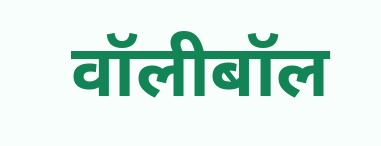वॉलीबॉल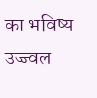का भविष्य उज्ज्वल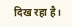दिख रहा है।